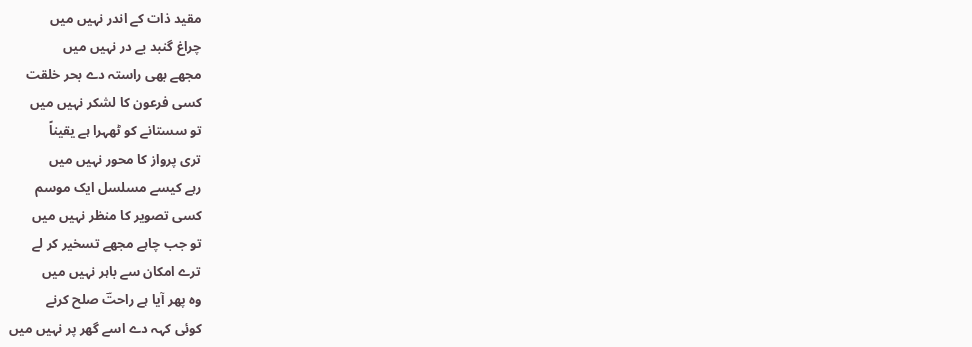مقید ذات کے اندر نہیں میں
چراغ گنبد بے در نہیں میں
مجھے بھی راستہ دے بحر خلقت
کسی فرعون کا لشکر نہیں میں
تو سستانے کو ٹھہرا ہے یقیناً
تری پرواز کا محور نہیں میں
رہے کیسے مسلسل ایک موسم
کسی تصویر کا منظر نہیں میں
تو جب چاہے مجھے تسخیر کر لے
ترے امکان سے باہر نہیں میں
وہ پھر آیا ہے راحتؔ صلح کرنے
کوئی کہہ دے اسے گھر پر نہیں میں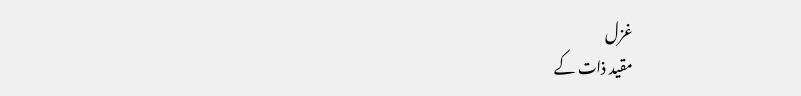غزل
مقید ذات کے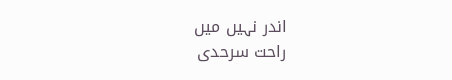اندر نہیں میں
راحت سرحدی